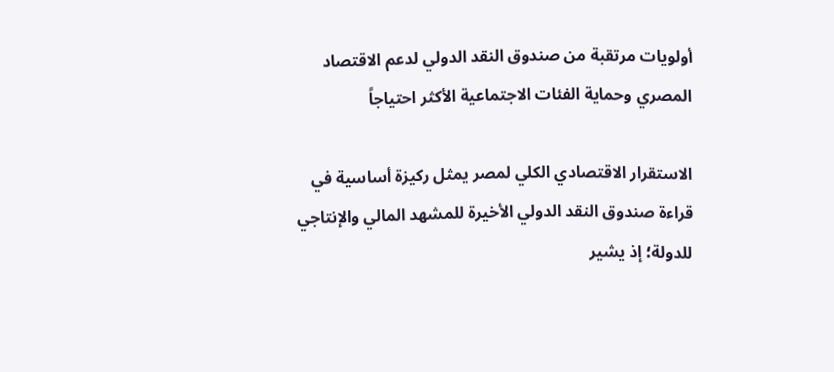أولويات مرتقبة من صندوق النقد الدولي لدعم الاقتصاد المصري وحماية الفئات الاجتماعية الأكثر احتياجاً

الاستقرار الاقتصادي الكلي لمصر يمثل ركيزة أساسية في قراءة صندوق النقد الدولي الأخيرة للمشهد المالي والإنتاجي للدولة؛ إذ يشير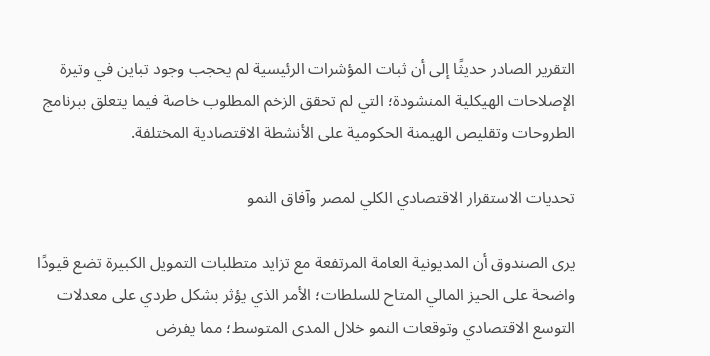التقرير الصادر حديثًا إلى أن ثبات المؤشرات الرئيسية لم يحجب وجود تباين في وتيرة الإصلاحات الهيكلية المنشودة؛ التي لم تحقق الزخم المطلوب خاصة فيما يتعلق ببرنامج الطروحات وتقليص الهيمنة الحكومية على الأنشطة الاقتصادية المختلفة.

تحديات الاستقرار الاقتصادي الكلي لمصر وآفاق النمو

يرى الصندوق أن المديونية العامة المرتفعة مع تزايد متطلبات التمويل الكبيرة تضع قيودًا واضحة على الحيز المالي المتاح للسلطات؛ الأمر الذي يؤثر بشكل طردي على معدلات التوسع الاقتصادي وتوقعات النمو خلال المدى المتوسط؛ مما يفرض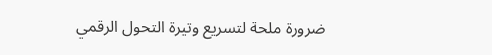ضرورة ملحة لتسريع وتيرة التحول الرقمي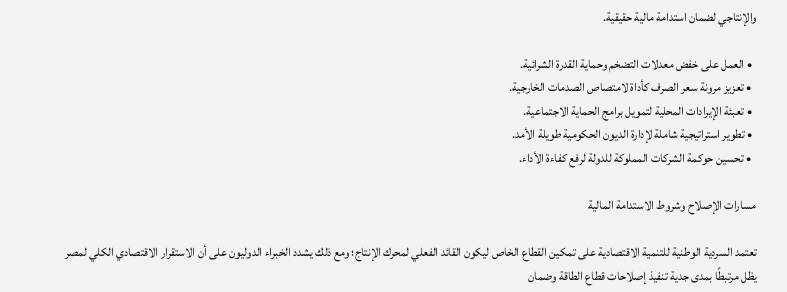والإنتاجي لضمان استدامة مالية حقيقية.

  • العمل على خفض معدلات التضخم وحماية القدرة الشرائية.
  • تعزيز مرونة سعر الصرف كأداة لامتصاص الصدمات الخارجية.
  • تعبئة الإيرادات المحلية لتمويل برامج الحماية الاجتماعية.
  • تطوير استراتيجية شاملة لإدارة الديون الحكومية طويلة الأمد.
  • تحسين حوكمة الشركات المملوكة للدولة لرفع كفاءة الأداء.

مسارات الإصلاح وشروط الاستدامة المالية

تعتمد السردية الوطنية للتنمية الاقتصادية على تمكين القطاع الخاص ليكون القائد الفعلي لمحرك الإنتاج؛ ومع ذلك يشدد الخبراء الدوليون على أن الاستقرار الاقتصادي الكلي لمصر يظل مرتبطًا بمدى جدية تنفيذ إصلاحات قطاع الطاقة وضمان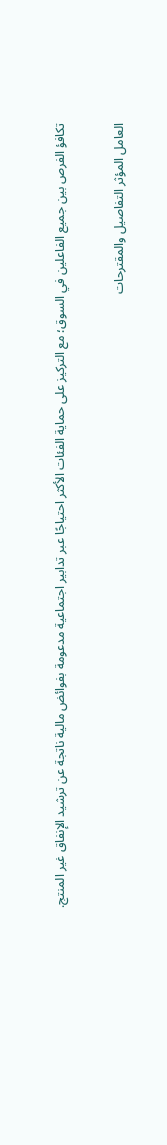تكافؤ الفرص بين جميع الفاعلين في السوق؛ مع التركيز على حماية الفئات الأكثر احتياجًا عبر تدابير اجتماعية مدعومة بفوائض مالية ناتجة عن ترشيد الإنفاق غير المنتج.

العامل المؤثر التفاصيل والمقترحات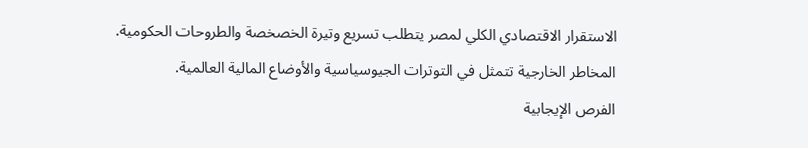الاستقرار الاقتصادي الكلي لمصر يتطلب تسريع وتيرة الخصخصة والطروحات الحكومية.
المخاطر الخارجية تتمثل في التوترات الجيوسياسية والأوضاع المالية العالمية.
الفرص الإيجابية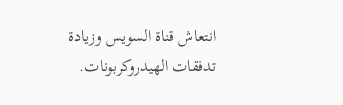انتعاش قناة السويس وزيادة تدفقات الهيدروكربونات.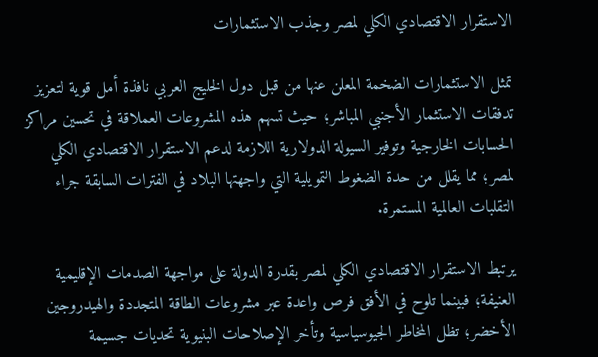الاستقرار الاقتصادي الكلي لمصر وجذب الاستثمارات

تمثل الاستثمارات الضخمة المعلن عنها من قبل دول الخليج العربي نافذة أمل قوية لتعزيز تدفقات الاستثمار الأجنبي المباشر؛ حيث تسهم هذه المشروعات العملاقة في تحسين مراكز الحسابات الخارجية وتوفير السيولة الدولارية اللازمة لدعم الاستقرار الاقتصادي الكلي لمصر؛ مما يقلل من حدة الضغوط التمويلية التي واجهتها البلاد في الفترات السابقة جراء التقلبات العالمية المستمرة.

يرتبط الاستقرار الاقتصادي الكلي لمصر بقدرة الدولة على مواجهة الصدمات الإقليمية العنيفة؛ فبينما تلوح في الأفق فرص واعدة عبر مشروعات الطاقة المتجددة والهيدروجين الأخضر؛ تظل المخاطر الجيوسياسية وتأخر الإصلاحات البنيوية تحديات جسيمة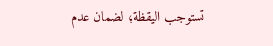تستوجب اليقظة؛ لضمان عدم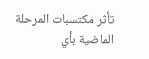تأثر مكتسبات المرحلة الماضية بأي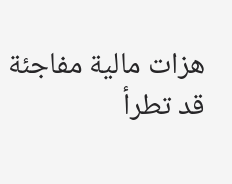هزات مالية مفاجئة قد تطرأ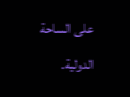على الساحة الدولية.